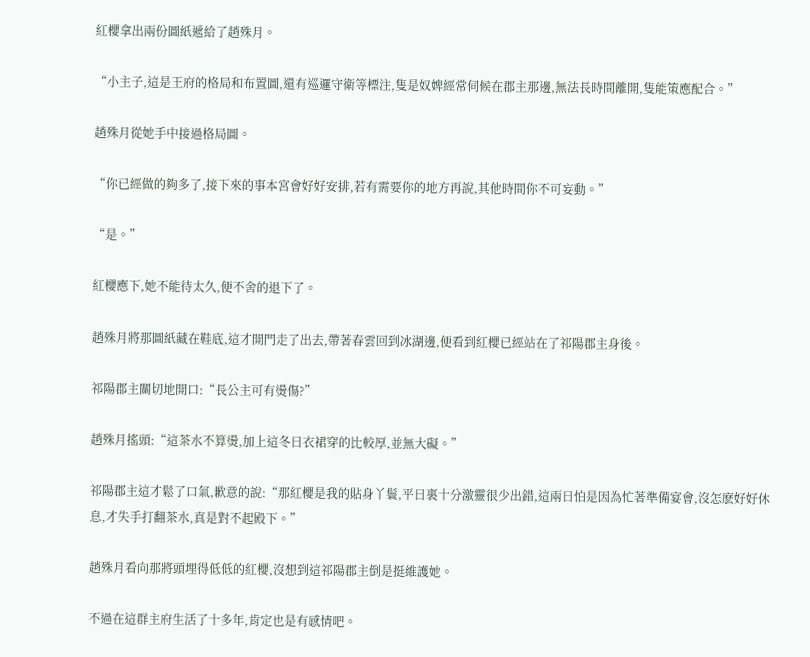紅櫻拿出兩份圖紙遞給了趙殊月。

“小主子,這是王府的格局和布置圖,還有巡邏守衛等標注,隻是奴婢經常伺候在郡主那邊,無法長時間離開,隻能策應配合。”

趙殊月從她手中接過格局圖。

“你已經做的夠多了,接下來的事本宮會好好安排,若有需要你的地方再說,其他時間你不可妄動。”

“是。”

紅櫻應下,她不能待太久,便不舍的退下了。

趙殊月將那圖紙藏在鞋底,這才開門走了出去,帶著春雲回到冰湖邊,便看到紅櫻已經站在了祁陽郡主身後。

祁陽郡主關切地開口:“長公主可有燙傷?”

趙殊月搖頭:“這茶水不算燙,加上這冬日衣裙穿的比較厚,並無大礙。”

祁陽郡主這才鬆了口氣,歉意的說:“那紅櫻是我的貼身丫鬟,平日裏十分激靈很少出錯,這兩日怕是因為忙著準備宴會,沒怎麽好好休息,才失手打翻茶水,真是對不起殿下。”

趙殊月看向那將頭埋得低低的紅櫻,沒想到這祁陽郡主倒是挺維護她。

不過在這群主府生活了十多年,肯定也是有感情吧。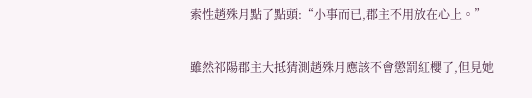索性趙殊月點了點頭:“小事而已,郡主不用放在心上。”

雖然祁陽郡主大抵猜測趙殊月應該不會懲罰紅櫻了,但見她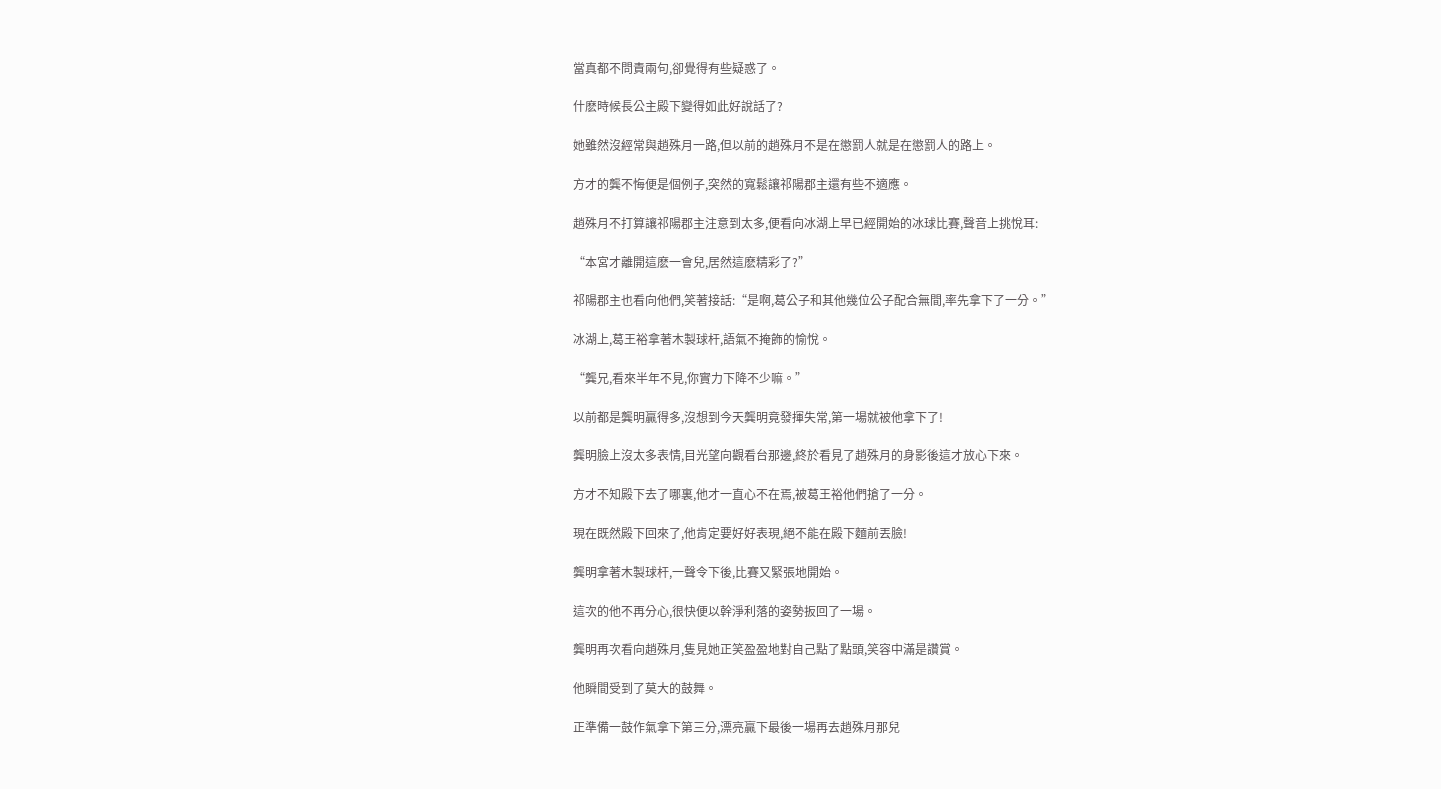當真都不問責兩句,卻覺得有些疑惑了。

什麽時候長公主殿下變得如此好說話了?

她雖然沒經常與趙殊月一路,但以前的趙殊月不是在懲罰人就是在懲罰人的路上。

方才的龔不悔便是個例子,突然的寬鬆讓祁陽郡主還有些不適應。

趙殊月不打算讓祁陽郡主注意到太多,便看向冰湖上早已經開始的冰球比賽,聲音上挑悅耳:

“本宮才離開這麽一會兒,居然這麽精彩了?”

祁陽郡主也看向他們,笑著接話:“是啊,葛公子和其他幾位公子配合無間,率先拿下了一分。”

冰湖上,葛王裕拿著木製球杆,語氣不掩飾的愉悅。

“龔兄,看來半年不見,你實力下降不少嘛。”

以前都是龔明贏得多,沒想到今天龔明竟發揮失常,第一場就被他拿下了!

龔明臉上沒太多表情,目光望向觀看台那邊,終於看見了趙殊月的身影後這才放心下來。

方才不知殿下去了哪裏,他才一直心不在焉,被葛王裕他們搶了一分。

現在既然殿下回來了,他肯定要好好表現,絕不能在殿下麵前丟臉!

龔明拿著木製球杆,一聲令下後,比賽又緊張地開始。

這次的他不再分心,很快便以幹淨利落的姿勢扳回了一場。

龔明再次看向趙殊月,隻見她正笑盈盈地對自己點了點頭,笑容中滿是讚賞。

他瞬間受到了莫大的鼓舞。

正準備一鼓作氣拿下第三分,漂亮贏下最後一場再去趙殊月那兒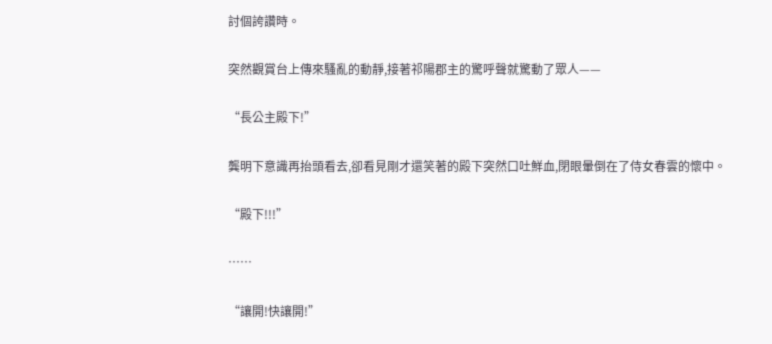討個誇讚時。

突然觀賞台上傳來騷亂的動靜,接著祁陽郡主的驚呼聲就驚動了眾人——

“長公主殿下!”

龔明下意識再抬頭看去,卻看見剛才還笑著的殿下突然口吐鮮血,閉眼暈倒在了侍女春雲的懷中。

“殿下!!!”

……

“讓開!快讓開!”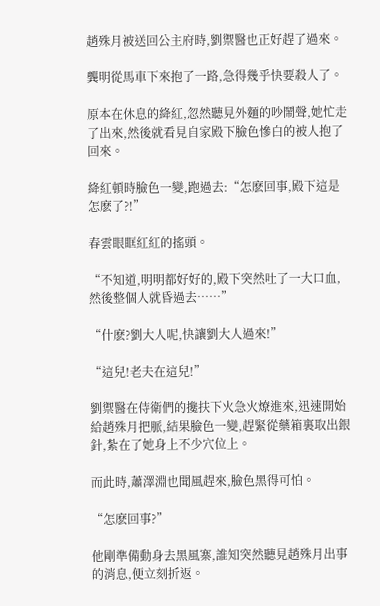趙殊月被送回公主府時,劉禦醫也正好趕了過來。

龔明從馬車下來抱了一路,急得幾乎快要殺人了。

原本在休息的絳紅,忽然聽見外麵的吵鬧聲,她忙走了出來,然後就看見自家殿下臉色慘白的被人抱了回來。

絳紅頓時臉色一變,跑過去:“怎麽回事,殿下這是怎麽了?!”

春雲眼眶紅紅的搖頭。

“不知道,明明都好好的,殿下突然吐了一大口血,然後整個人就昏過去……”

“什麽?劉大人呢,快讓劉大人過來!”

“這兒!老夫在這兒!”

劉禦醫在侍衛們的攙扶下火急火燎進來,迅速開始給趙殊月把脈,結果臉色一變,趕緊從藥箱裏取出銀針,紮在了她身上不少穴位上。

而此時,蕭澤淵也聞風趕來,臉色黑得可怕。

“怎麽回事?”

他剛準備動身去黑風寨,誰知突然聽見趙殊月出事的消息,便立刻折返。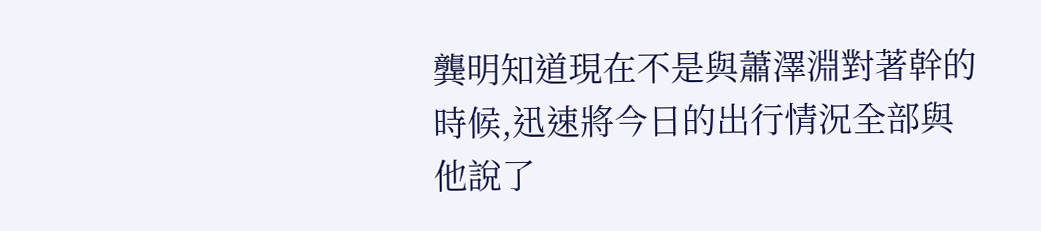龔明知道現在不是與蕭澤淵對著幹的時候,迅速將今日的出行情況全部與他說了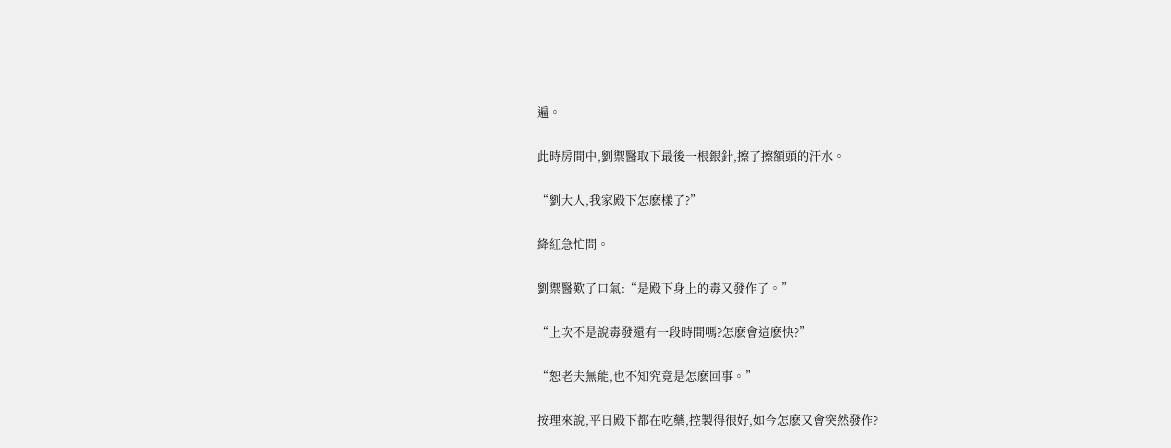遍。

此時房間中,劉禦醫取下最後一根銀針,擦了擦額頭的汗水。

“劉大人,我家殿下怎麽樣了?”

絳紅急忙問。

劉禦醫歎了口氣:“是殿下身上的毒又發作了。”

“上次不是說毒發還有一段時間嗎?怎麽會這麽快?”

“恕老夫無能,也不知究竟是怎麽回事。”

按理來說,平日殿下都在吃藥,控製得很好,如今怎麽又會突然發作?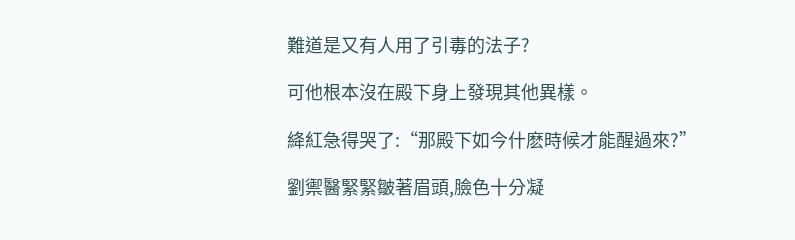難道是又有人用了引毒的法子?

可他根本沒在殿下身上發現其他異樣。

絳紅急得哭了:“那殿下如今什麽時候才能醒過來?”

劉禦醫緊緊皺著眉頭,臉色十分凝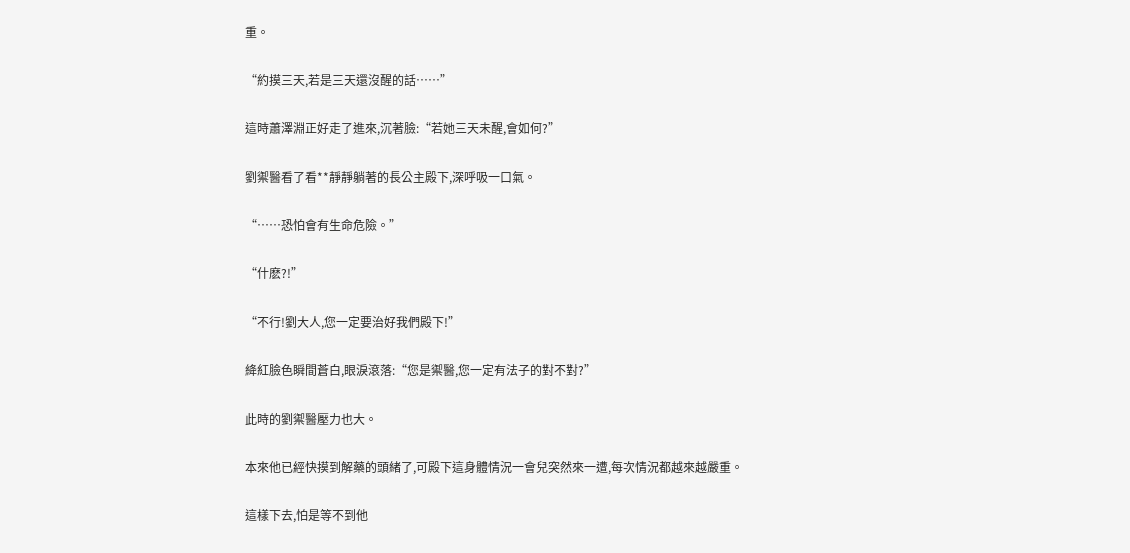重。

“約摸三天,若是三天還沒醒的話……”

這時蕭澤淵正好走了進來,沉著臉:“若她三天未醒,會如何?”

劉禦醫看了看**靜靜躺著的長公主殿下,深呼吸一口氣。

“……恐怕會有生命危險。”

“什麽?!”

“不行!劉大人,您一定要治好我們殿下!”

絳紅臉色瞬間蒼白,眼淚滾落:“您是禦醫,您一定有法子的對不對?”

此時的劉禦醫壓力也大。

本來他已經快摸到解藥的頭緒了,可殿下這身體情況一會兒突然來一遭,每次情況都越來越嚴重。

這樣下去,怕是等不到他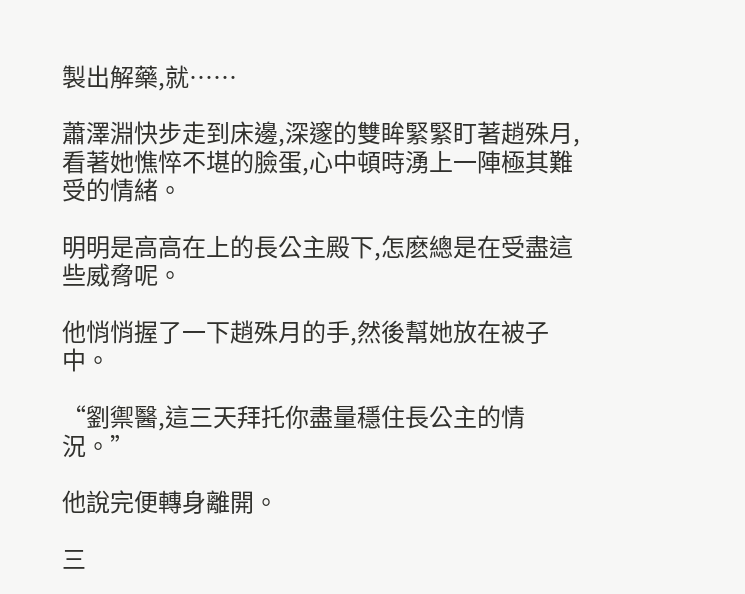製出解藥,就……

蕭澤淵快步走到床邊,深邃的雙眸緊緊盯著趙殊月,看著她憔悴不堪的臉蛋,心中頓時湧上一陣極其難受的情緒。

明明是高高在上的長公主殿下,怎麽總是在受盡這些威脅呢。

他悄悄握了一下趙殊月的手,然後幫她放在被子中。

“劉禦醫,這三天拜托你盡量穩住長公主的情況。”

他說完便轉身離開。

三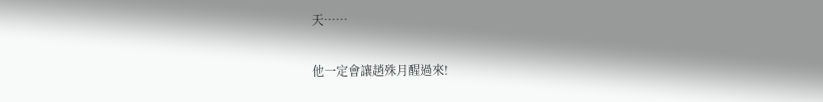天……

他一定會讓趙殊月醒過來!